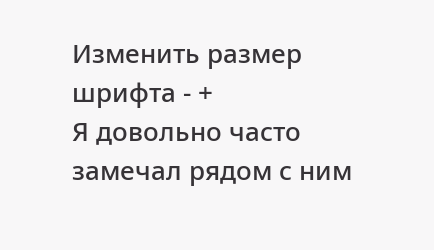Изменить размер шрифта - +
Я довольно часто замечал рядом с ним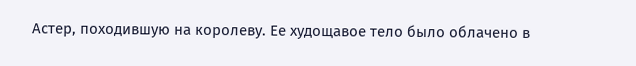Астер, походившую на королеву. Ее худощавое тело было облачено в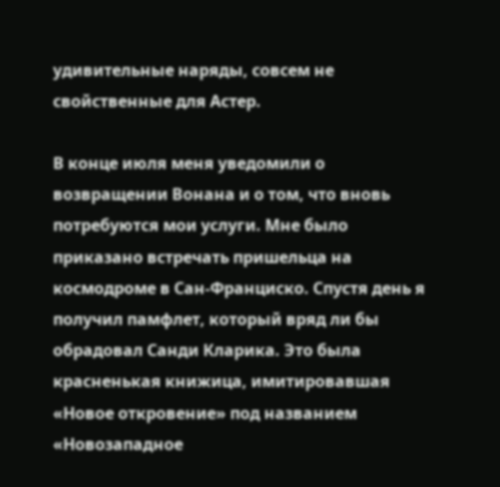удивительные наряды, совсем не свойственные для Астер.

В конце июля меня уведомили о возвращении Вонана и о том, что вновь потребуются мои услуги. Мне было приказано встречать пришельца на космодроме в Сан-Франциско. Спустя день я получил памфлет, который вряд ли бы обрадовал Санди Кларика. Это была красненькая книжица, имитировавшая «Новое откровение» под названием «Новозападное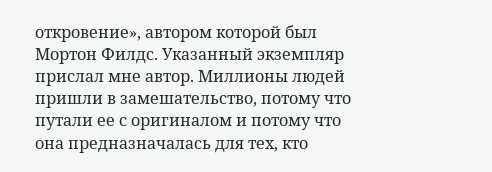откровение», автором которой был Мортон Филдс. Указанный экземпляр прислал мне автор. Миллионы людей пришли в замешательство, потому что путали ее с оригиналом и потому что она предназначалась для тех, кто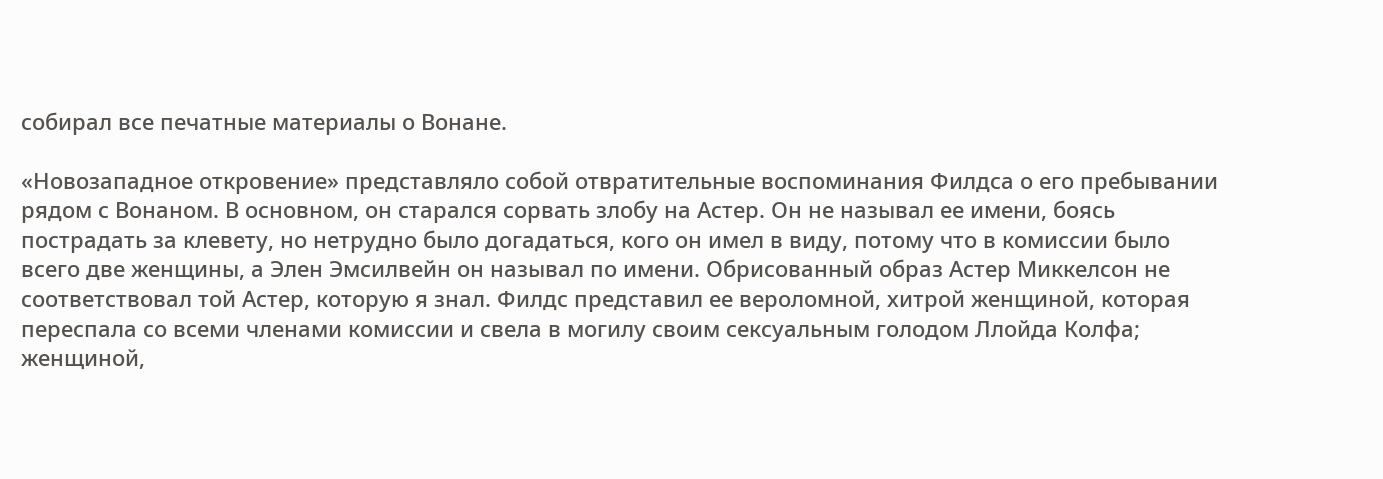собирал все печатные материалы о Вонане.

«Новозападное откровение» представляло собой отвратительные воспоминания Филдса о его пребывании рядом с Вонаном. В основном, он старался сорвать злобу на Астер. Он не называл ее имени, боясь пострадать за клевету, но нетрудно было догадаться, кого он имел в виду, потому что в комиссии было всего две женщины, а Элен Эмсилвейн он называл по имени. Обрисованный образ Астер Миккелсон не соответствовал той Астер, которую я знал. Филдс представил ее вероломной, хитрой женщиной, которая переспала со всеми членами комиссии и свела в могилу своим сексуальным голодом Ллойда Колфа; женщиной,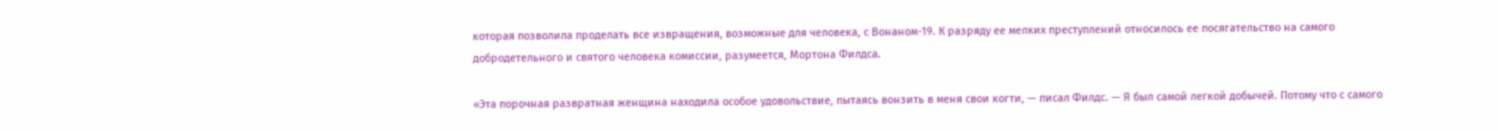которая позволила проделать все извращения, возможные для человека, с Вонаном-19. К разряду ее мелких преступлений относилось ее посягательство на самого добродетельного и святого человека комиссии, разумеется, Мортона Филдса.

«Эта порочная развратная женщина находила особое удовольствие, пытаясь вонзить в меня свои когти, — писал Филдс. — Я был самой легкой добычей. Потому что с самого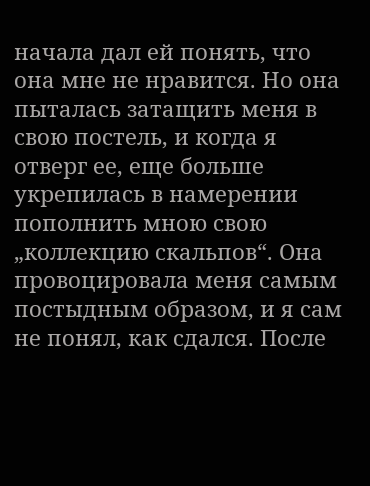начала дал ей понять, что она мне не нравится. Но она пыталась затащить меня в свою постель, и когда я отверг ее, еще больше укрепилась в намерении пополнить мною свою „коллекцию скальпов“. Она провоцировала меня самым постыдным образом, и я сам не понял, как сдался. После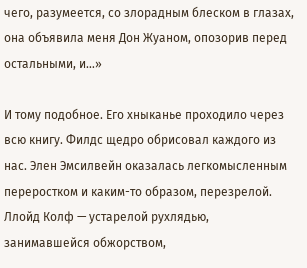чего, разумеется, со злорадным блеском в глазах, она объявила меня Дон Жуаном, опозорив перед остальными, и…»

И тому подобное. Его хныканье проходило через всю книгу. Филдс щедро обрисовал каждого из нас. Элен Эмсилвейн оказалась легкомысленным переростком и каким-то образом, перезрелой. Ллойд Колф — устарелой рухлядью, занимавшейся обжорством,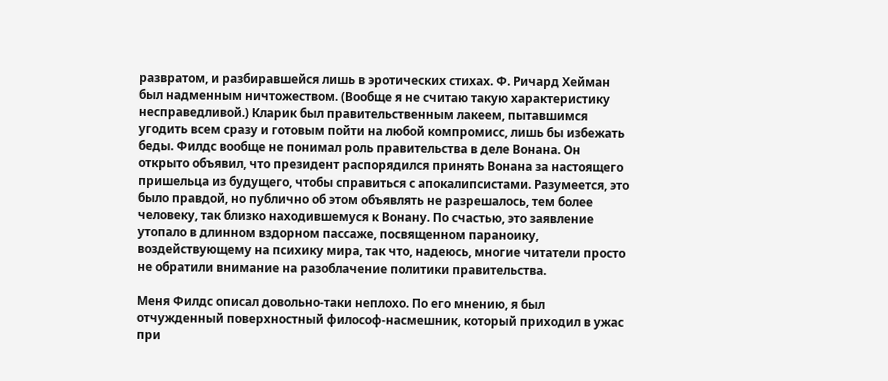развратом, и разбиравшейся лишь в эротических стихах. Ф. Ричард Хейман был надменным ничтожеством. (Вообще я не считаю такую характеристику несправедливой.) Кларик был правительственным лакеем, пытавшимся угодить всем сразу и готовым пойти на любой компромисс, лишь бы избежать беды. Филдс вообще не понимал роль правительства в деле Вонана. Он открыто объявил, что президент распорядился принять Вонана за настоящего пришельца из будущего, чтобы справиться с апокалипсистами. Разумеется, это было правдой, но публично об этом объявлять не разрешалось, тем более человеку, так близко находившемуся к Вонану. По счастью, это заявление утопало в длинном вздорном пассаже, посвященном параноику, воздействующему на психику мира, так что, надеюсь, многие читатели просто не обратили внимание на разоблачение политики правительства.

Меня Филдс описал довольно-таки неплохо. По его мнению, я был отчужденный поверхностный философ-насмешник, который приходил в ужас при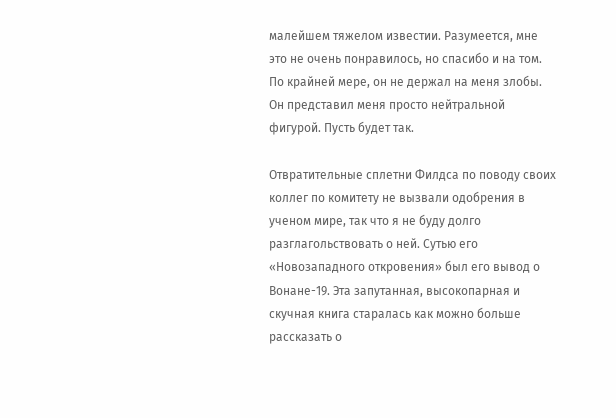малейшем тяжелом известии. Разумеется, мне это не очень понравилось, но спасибо и на том. По крайней мере, он не держал на меня злобы. Он представил меня просто нейтральной фигурой. Пусть будет так.

Отвратительные сплетни Филдса по поводу своих коллег по комитету не вызвали одобрения в ученом мире, так что я не буду долго разглагольствовать о ней. Сутью его «Новозападного откровения» был его вывод о Вонане-19. Эта запутанная, высокопарная и скучная книга старалась как можно больше рассказать о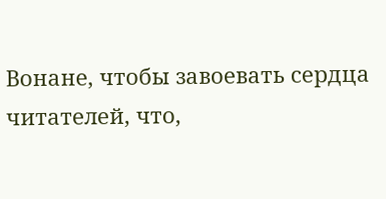Вонане, чтобы завоевать сердца читателей, что,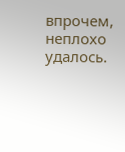впрочем, неплохо удалось.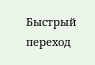Быстрый переход